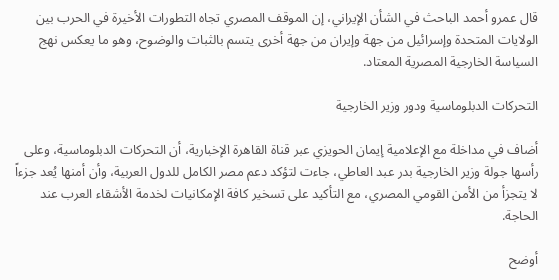قال عمرو أحمد الباحث في الشأن الإيراني، إن الموقف المصري تجاه التطورات الأخيرة في الحرب بين الولايات المتحدة وإسرائيل من جهة وإيران من جهة أخرى يتسم بالثبات والوضوح، وهو ما يعكس نهج السياسة الخارجية المصرية المعتاد.

التحركات الدبلوماسية ودور وزير الخارجية

أضاف في مداخلة مع الإعلامية إيمان الحويزي عبر قناة القاهرة الإخبارية، أن التحركات الدبلوماسية، وعلى رأسها جولة وزير الخارجية بدر عبد العاطي، جاءت لتؤكد دعم مصر الكامل للدول العربية، وأن أمنها يُعد جزءاً لا يتجزأ من الأمن القومي المصري، مع التأكيد على تسخير كافة الإمكانيات لخدمة الأشقاء العرب عند الحاجة.

أوضح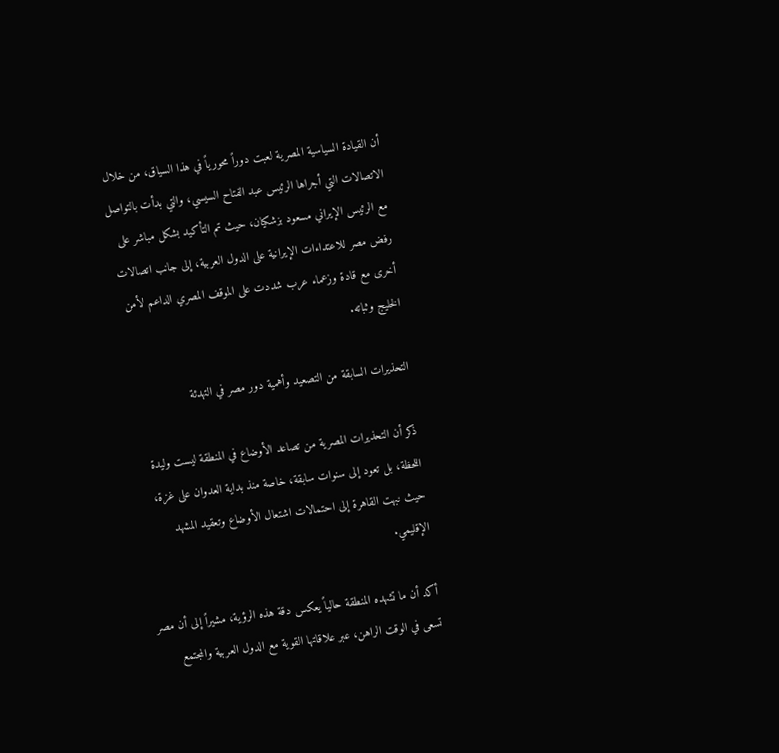أن القيادة السياسية المصرية لعبت دوراً محورياً في هذا السياق، من خلال الاتصالات التي أجراها الرئيس عبد الفتاح السيسي، والتي بدأت بالتواصل مع الرئيس الإيراني مسعود بزشكيان، حيث تم التأكيد بشكل مباشر على رفض مصر للاعتداءات الإيرانية على الدول العربية، إلى جانب اتصالات أخرى مع قادة وزعماء عرب شددت على الموقف المصري الداعم لأمن الخليج وثباته.

التحذيرات السابقة من التصعيد وأهمية دور مصر في التهدئة

ذكر أن التحذيرات المصرية من تصاعد الأوضاع في المنطقة ليست وليدة اللحظة، بل تعود إلى سنوات سابقة، خاصة منذ بداية العدوان على غزة، حيث نبهت القاهرة إلى احتمالات اشتعال الأوضاع وتعقيد المشهد الإقليمي.

أكد أن ما تشهده المنطقة حالياً يعكس دقة هذه الرؤية، مشيراً إلى أن مصر تسعى في الوقت الراهن، عبر علاقاتها القوية مع الدول العربية والمجتمع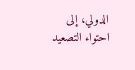الدولي، إلى احتواء التصعيد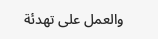والعمل على تهدئة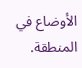الأوضاع في المنطقة.